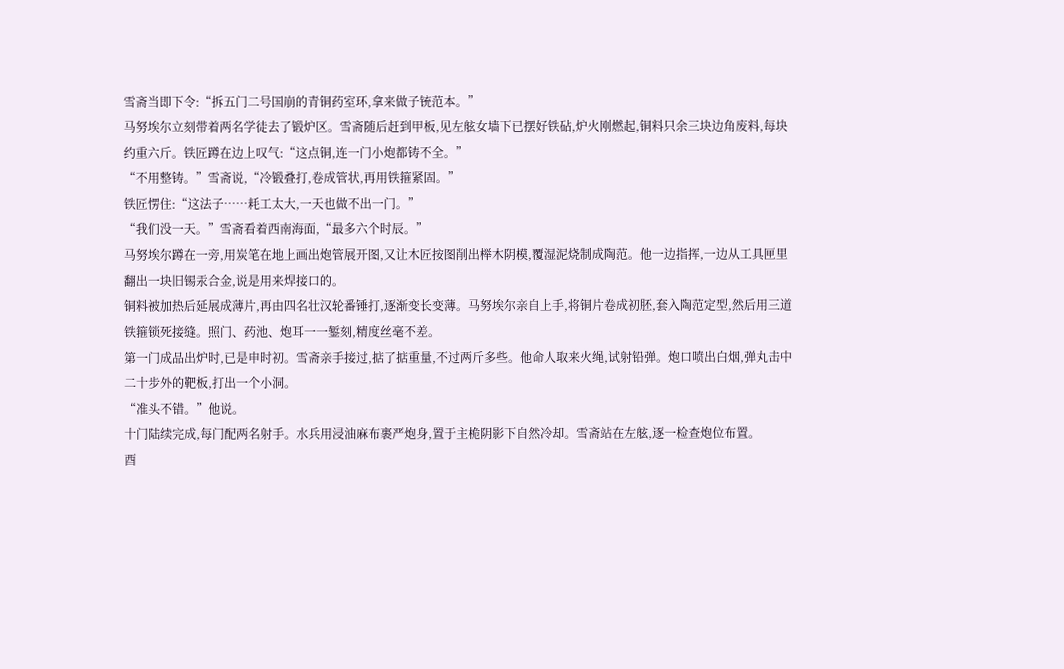雪斋当即下令:“拆五门二号国崩的青铜药室环,拿来做子铳范本。”
马努埃尔立刻带着两名学徒去了锻炉区。雪斋随后赶到甲板,见左舷女墙下已摆好铁砧,炉火刚燃起,铜料只余三块边角废料,每块约重六斤。铁匠蹲在边上叹气:“这点铜,连一门小炮都铸不全。”
“不用整铸。”雪斋说,“冷锻叠打,卷成管状,再用铁箍紧固。”
铁匠愣住:“这法子……耗工太大,一天也做不出一门。”
“我们没一天。”雪斋看着西南海面,“最多六个时辰。”
马努埃尔蹲在一旁,用炭笔在地上画出炮管展开图,又让木匠按图削出榉木阴模,覆湿泥烧制成陶范。他一边指挥,一边从工具匣里翻出一块旧锡汞合金,说是用来焊接口的。
铜料被加热后延展成薄片,再由四名壮汉轮番锤打,逐渐变长变薄。马努埃尔亲自上手,将铜片卷成初胚,套入陶范定型,然后用三道铁箍锁死接缝。照门、药池、炮耳一一錾刻,精度丝毫不差。
第一门成品出炉时,已是申时初。雪斋亲手接过,掂了掂重量,不过两斤多些。他命人取来火绳,试射铅弹。炮口喷出白烟,弹丸击中二十步外的靶板,打出一个小洞。
“准头不错。”他说。
十门陆续完成,每门配两名射手。水兵用浸油麻布裹严炮身,置于主桅阴影下自然冷却。雪斋站在左舷,逐一检查炮位布置。
酉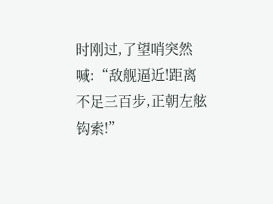时刚过,了望哨突然喊:“敌舰逼近!距离不足三百步,正朝左舷钩索!”